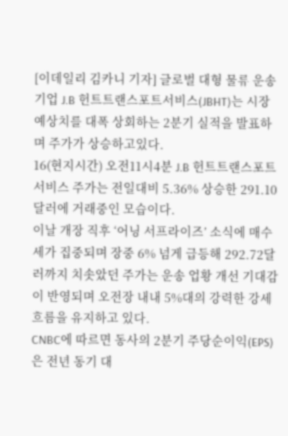[이데일리 김카니 기자] 글로벌 대형 물류 운송 기업 J.B 헌트트랜스포트서비스(JBHT)는 시장 예상치를 대폭 상회하는 2분기 실적을 발표하며 주가가 상승하고있다.
16(현지시간) 오전11시4분 J.B 헌트트랜스포트서비스 주가는 전일대비 5.36% 상승한 291.10달러에 거래중인 모습이다.
이날 개장 직후 ‘어닝 서프라이즈’ 소식에 매수세가 집중되며 장중 6% 넘게 급등해 292.72달러까지 치솟았던 주가는 운송 업황 개선 기대감이 반영되며 오전장 내내 5%대의 강력한 강세 흐름을 유지하고 있다.
CNBC에 따르면 동사의 2분기 주당순이익(EPS)은 전년 동기 대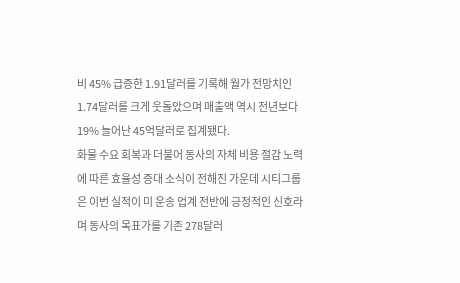비 45% 급증한 1.91달러를 기록해 월가 전망치인 1.74달러를 크게 웃돌았으며 매출액 역시 전년보다 19% 늘어난 45억달러로 집계됐다.
화물 수요 회복과 더불어 동사의 자체 비용 절감 노력에 따른 효율성 증대 소식이 전해진 가운데 시티그룹은 이번 실적이 미 운송 업계 전반에 긍정적인 신호라며 동사의 목표가를 기존 278달러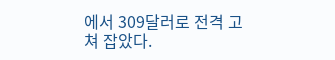에서 309달러로 전격 고쳐 잡았다.